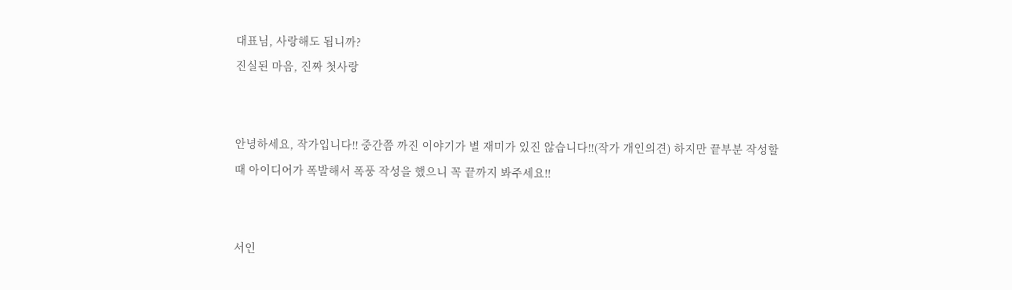대표님, 사랑해도 됩니까?
진실된 마음, 진짜 첫사랑


안녕하세요, 작가입니다!! 중간쯤 까진 이야기가 별 재미가 있진 않습니다!!(작가 개인의견) 하지만 끝부분 작성할때 아이디어가 폭발해서 폭풍 작성을 했으니 꼭 끝까지 봐주세요!!


서인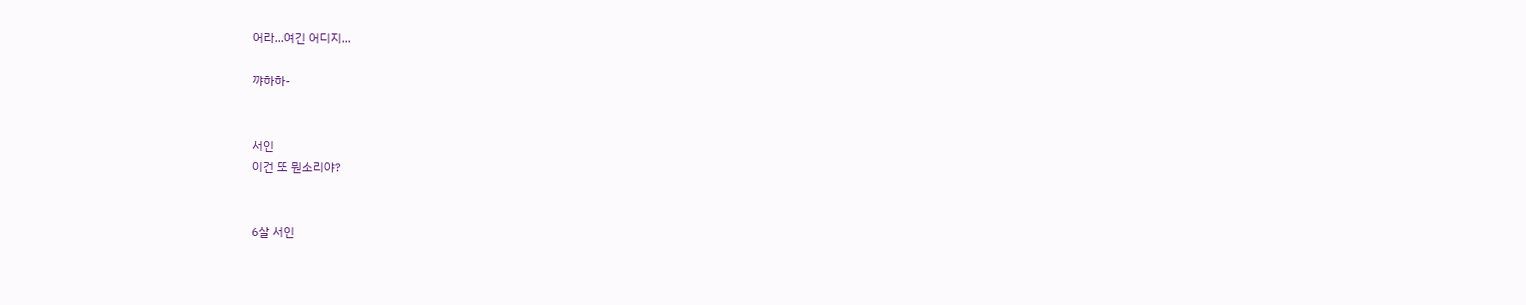어라...여긴 어디지...

꺄하하-


서인
이건 또 뭔소리야?


6살 서인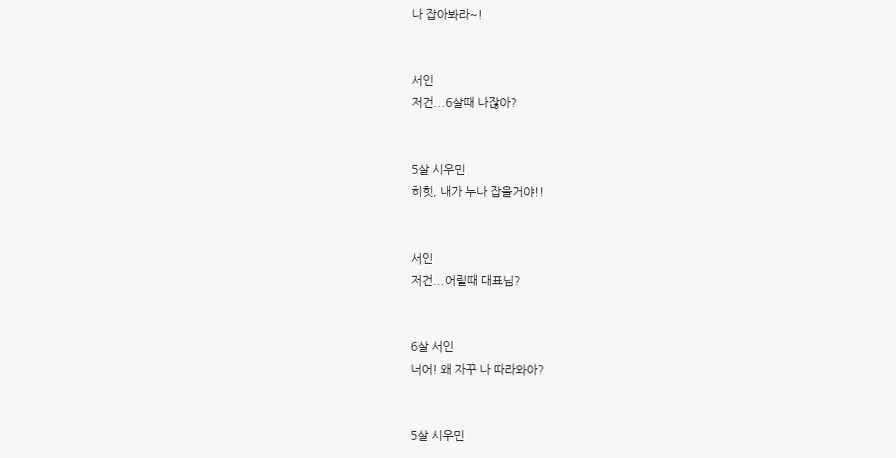나 잡아봐라~!


서인
저건...6살때 나잖아?


5살 시우민
히힛, 내가 누나 잡을거야!!


서인
저건...어릴때 대표님?


6살 서인
너어! 왜 자꾸 나 따라와아?


5살 시우민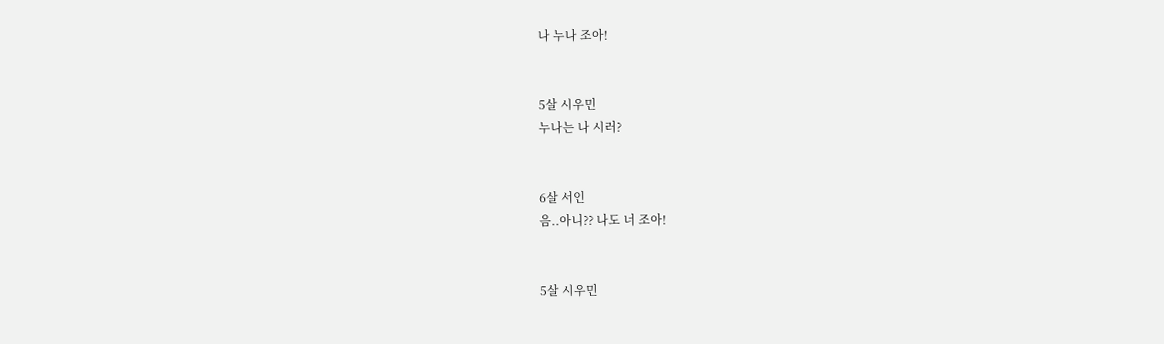나 누나 조아!


5살 시우민
누나는 나 시러?


6살 서인
음..아니?? 나도 너 조아!


5살 시우민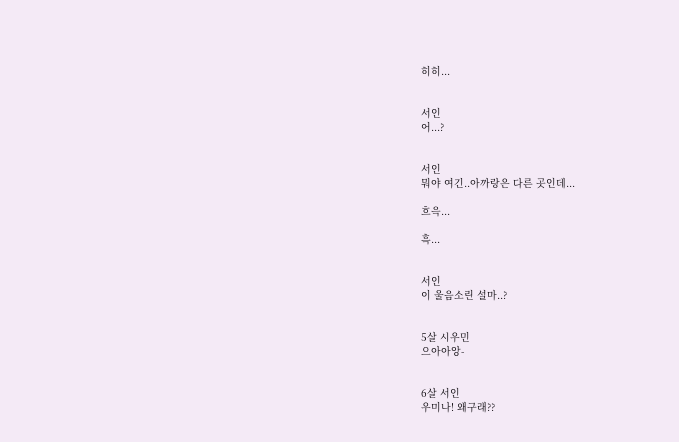히히...


서인
어...?


서인
뭐야 여긴..아까랑은 다른 곳인데...

흐윽...

흑...


서인
이 울음소린 설마..?


5살 시우민
으아아앙-


6살 서인
우미나! 왜구래??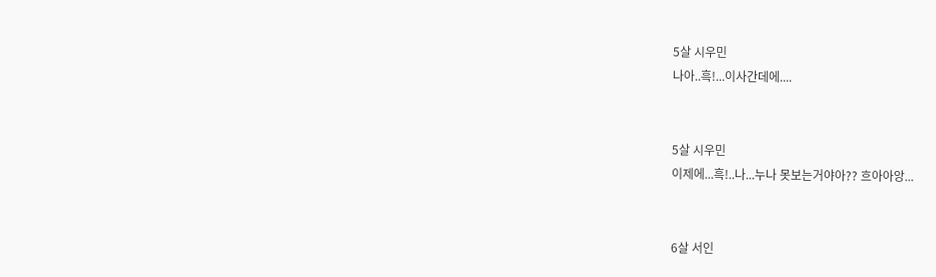5살 시우민
나아..흑!...이사간데에....


5살 시우민
이제에...흑!..나...누나 못보는거야아?? 흐아아앙...


6살 서인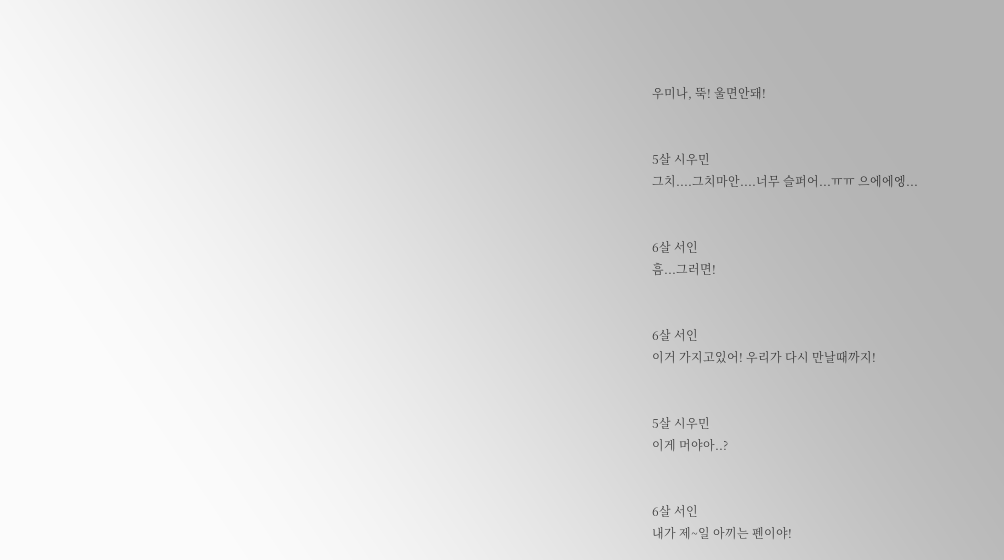우미나, 뚝! 울면안돼!


5살 시우민
그치....그치마안....너무 슬퍼어...ㅠㅠ 으에에엥...


6살 서인
흠...그러면!


6살 서인
이거 가지고있어! 우리가 다시 만날때까지!


5살 시우민
이게 머야아..?


6살 서인
내가 제~일 아끼는 펜이야!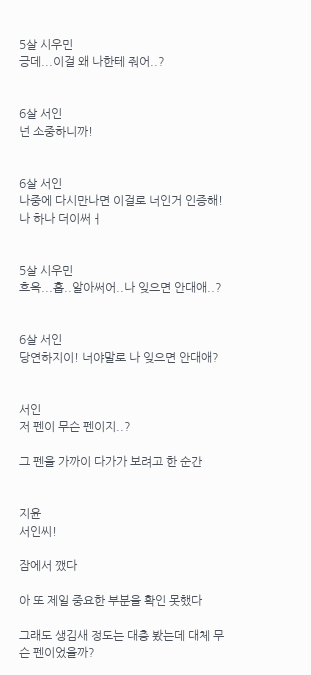5살 시우민
긍데...이걸 왜 나한테 줘어..?


6살 서인
넌 소중하니까!


6살 서인
나중에 다시만나면 이걸로 너인거 인증해! 나 하나 더이써ㅓ


5살 시우민
흐윽...흡..알아써어..나 잊으면 안대애..?


6살 서인
당연하지이! 너야말로 나 잊으면 안대애?


서인
저 펜이 무슨 펜이지..?

그 펜을 가까이 다가가 보려고 한 순간


지윤
서인씨!

잠에서 깼다

아 또 제일 중요한 부분을 확인 못했다

그래도 생김새 정도는 대충 봤는데 대체 무슨 펜이었을까?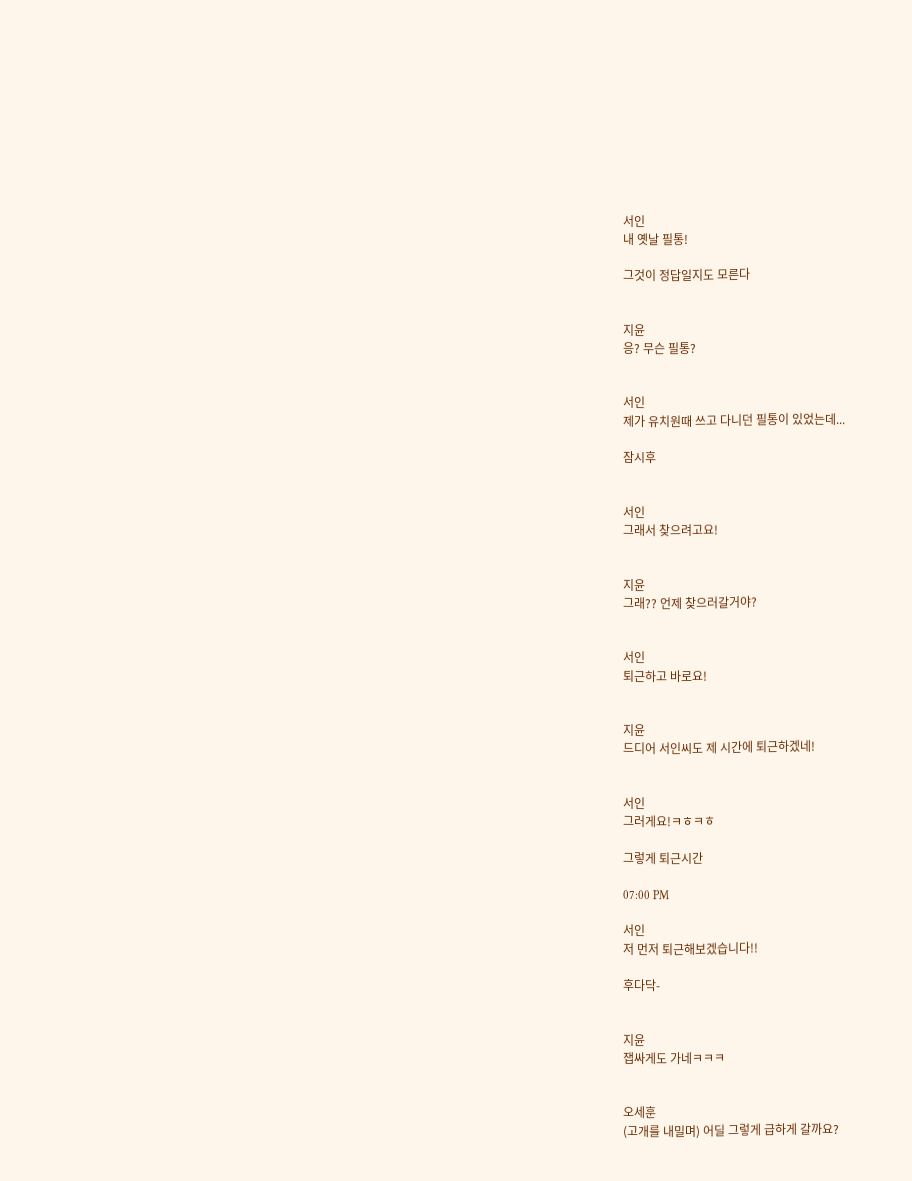서인
내 옛날 필통!

그것이 정답일지도 모른다


지윤
응? 무슨 필통?


서인
제가 유치원때 쓰고 다니던 필통이 있었는데...

잠시후


서인
그래서 찾으려고요!


지윤
그래?? 언제 찾으러갈거야?


서인
퇴근하고 바로요!


지윤
드디어 서인씨도 제 시간에 퇴근하겠네!


서인
그러게요!ㅋㅎㅋㅎ

그렇게 퇴근시간

07:00 PM

서인
저 먼저 퇴근해보겠습니다!!

후다닥-


지윤
잽싸게도 가네ㅋㅋㅋ


오세훈
(고개를 내밀며) 어딜 그렇게 급하게 갈까요?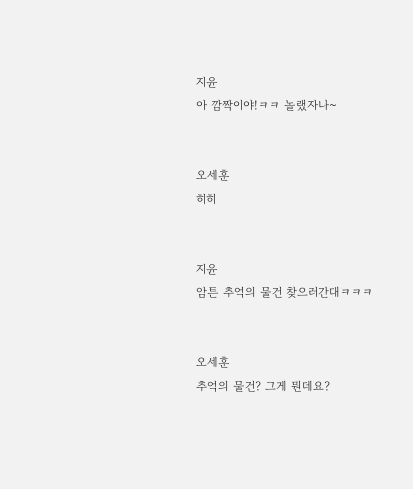지윤
아 깜짝이야!ㅋㅋ 놀랬자나~


오세훈
히히


지윤
암튼 추억의 물건 찾으러간대ㅋㅋㅋ


오세훈
추억의 물건? 그게 뭔데요?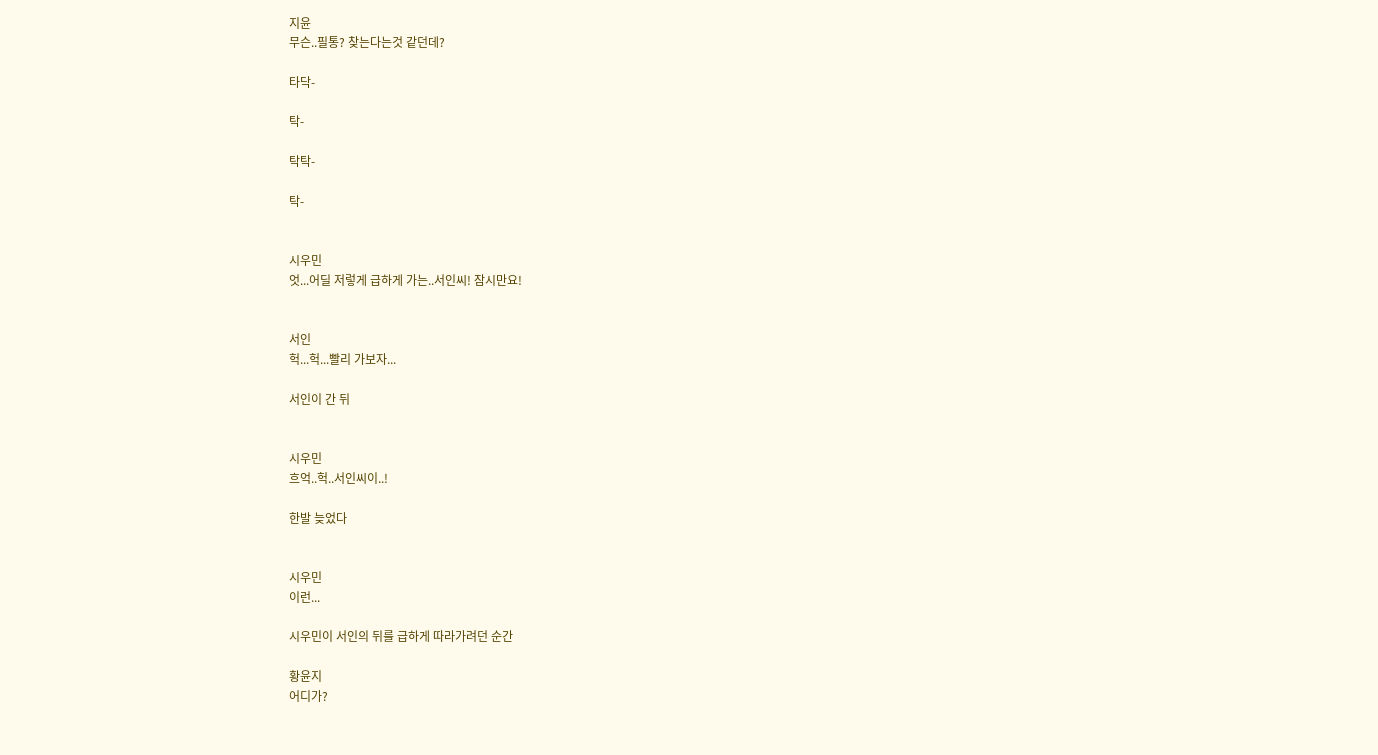지윤
무슨..필통? 찾는다는것 같던데?

타닥-

탁-

탁탁-

탁-


시우민
엇...어딜 저렇게 급하게 가는..서인씨! 잠시만요!


서인
헉...헉...빨리 가보자...

서인이 간 뒤


시우민
흐억..헉..서인씨이..!

한발 늦었다


시우민
이런...

시우민이 서인의 뒤를 급하게 따라가려던 순간

황윤지
어디가?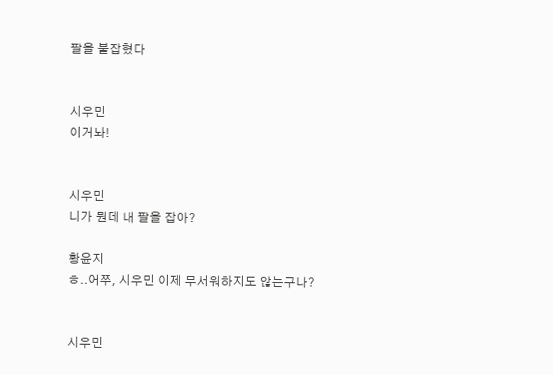팔을 붙잡혔다


시우민
이거놔!


시우민
니가 뭔데 내 팔을 잡아?

황윤지
ㅎ..어쭈, 시우민 이제 무서워하지도 않는구나?


시우민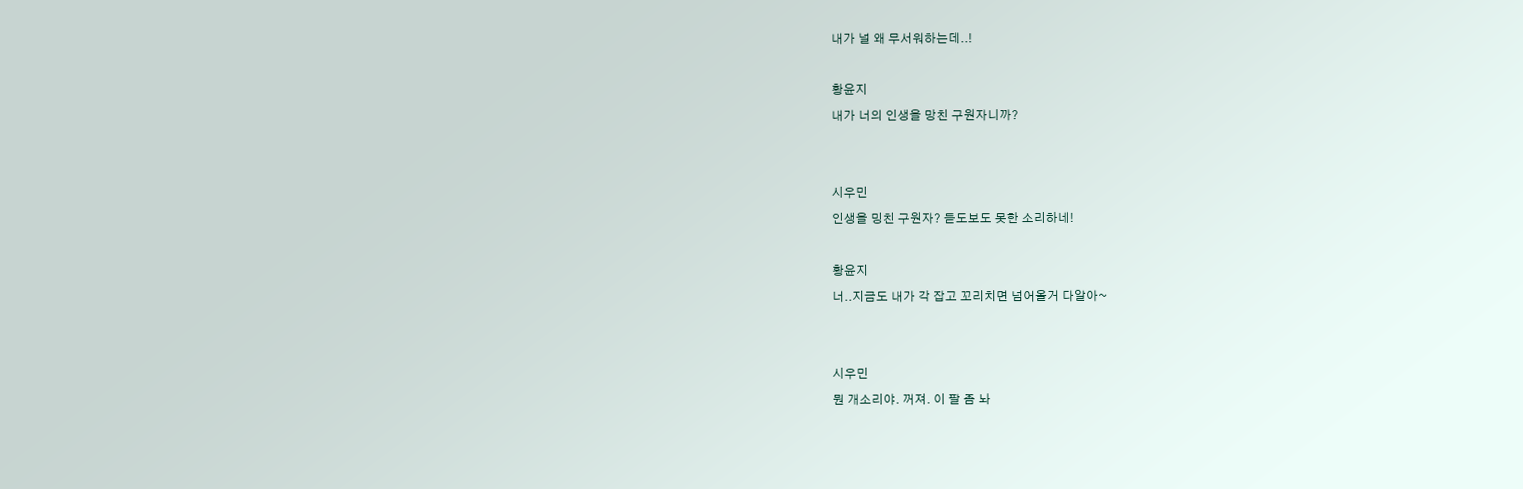내가 널 왜 무서워하는데..!

황윤지
내가 너의 인생을 망친 구원자니까?


시우민
인생을 밍친 구원자? 듣도보도 못한 소리하네!

황윤지
너..지금도 내가 각 잡고 꼬리치면 넘어올거 다알아~


시우민
뭔 개소리야. 꺼져. 이 팔 좀 놔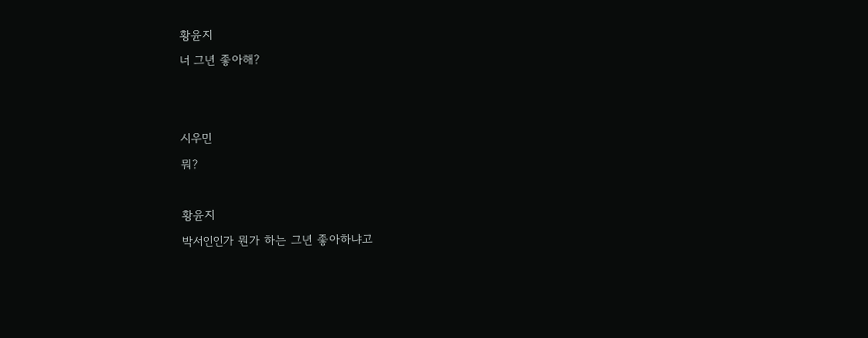황윤지
너 그년 좋아해?


시우민
뭐?

황윤지
박서인인가 뭔가 하는 그년 좋아하냐고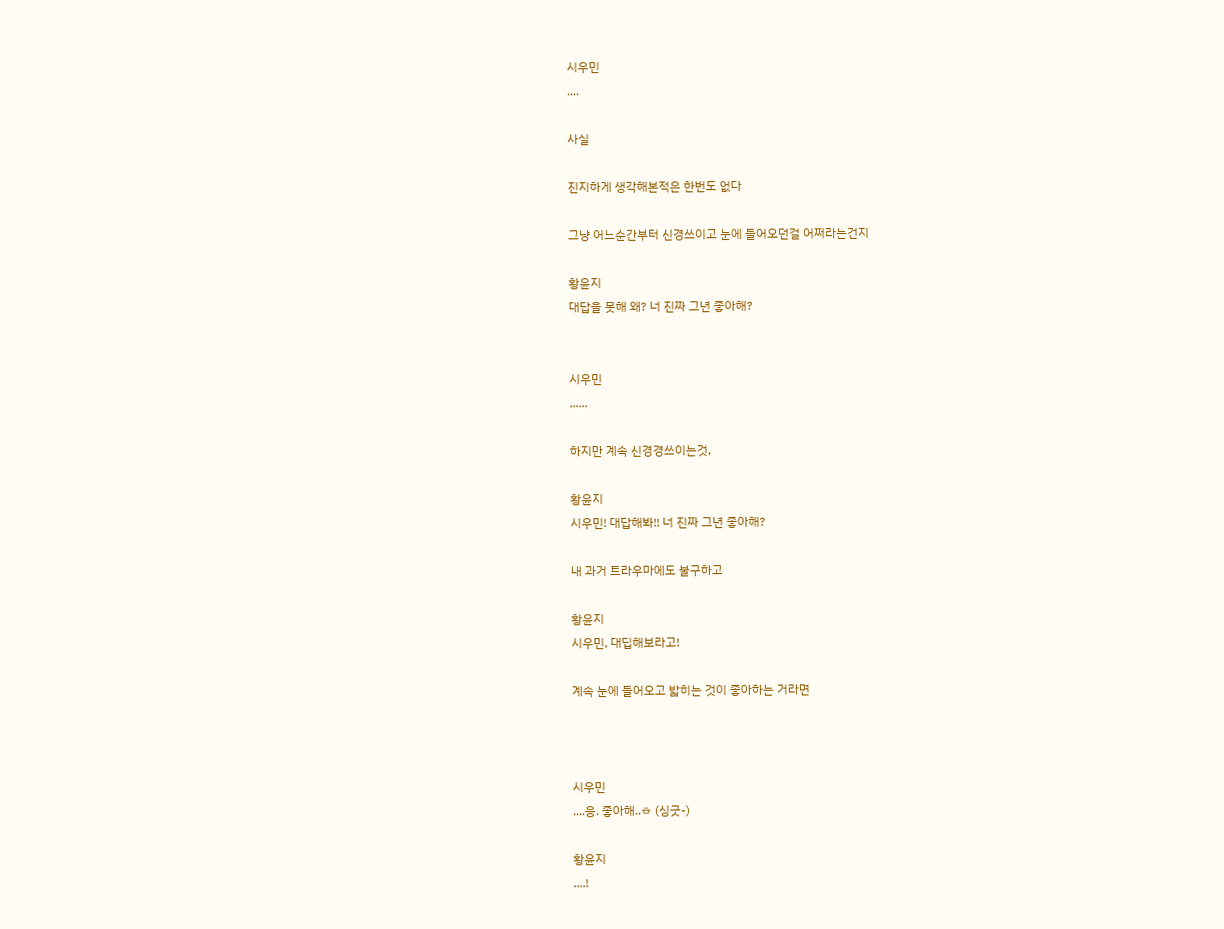시우민
....

사실

진지하게 생각해본적은 한번도 없다

그냥 어느순간부터 신경쓰이고 눈에 들어오던걸 어쩌라는건지

황윤지
대답을 못해 왜? 너 진짜 그년 좋아해?


시우민
......

하지만 계속 신경경쓰이는것,

황윤지
시우민! 대답해봐!! 너 진짜 그년 좋아해?

내 과거 트라우마에도 불구하고

황윤지
시우민, 대딥해보라고!

계속 눈에 들어오고 밟히는 것이 좋아하는 거라면



시우민
....응. 좋아해..ㅎ (싱긋-)

황윤지
....!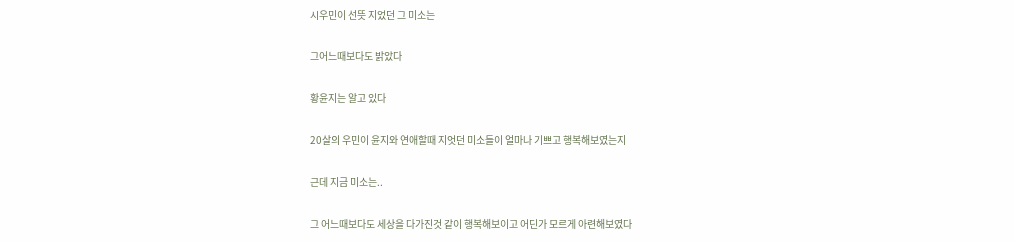시우민이 선뜻 지었던 그 미소는

그어느때보다도 밝았다

황윤지는 알고 있다

20살의 우민이 윤지와 연애할때 지엇던 미소들이 얼마나 기쁘고 행복해보였는지

근데 지금 미소는..

그 어느때보다도 세상을 다가진것 같이 행복해보이고 어딘가 모르게 아련해보였다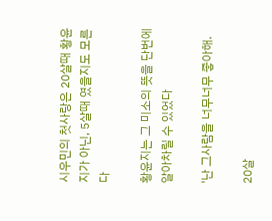시우민의 첫사랑은 20살때 황윤지가 아닌, 5살때 였을지도 모른다

황윤지는 그 미소의 뜻을 단번에 알아차릴 수 있었다

'난 그사람을 너무너무 좋아해.

20살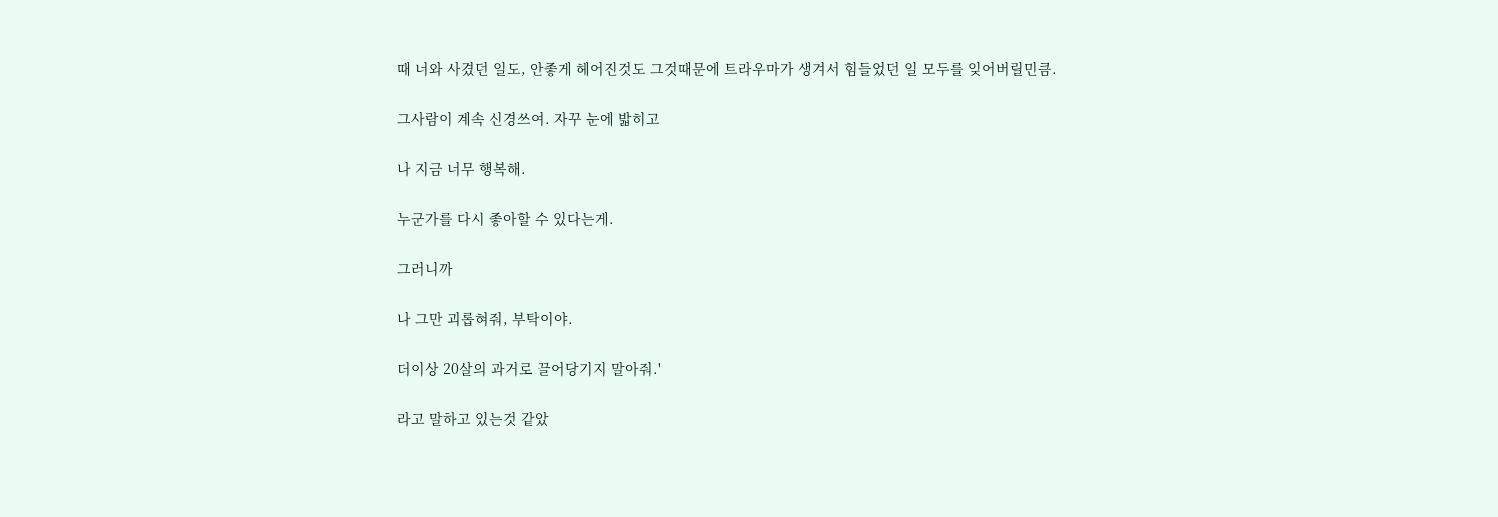때 너와 사겼던 일도, 안좋게 헤어진것도 그것때문에 트라우마가 생겨서 힘들었던 일 모두를 잊어버릴민큼.

그사람이 계속 신경쓰여. 자꾸 눈에 밟히고

나 지금 너무 행복해.

누군가를 다시 좋아할 수 있다는게.

그러니까

나 그만 괴롭혀줘, 부탁이야.

더이상 20살의 과거로 끌어당기지 말아줘.'

라고 말하고 있는것 같았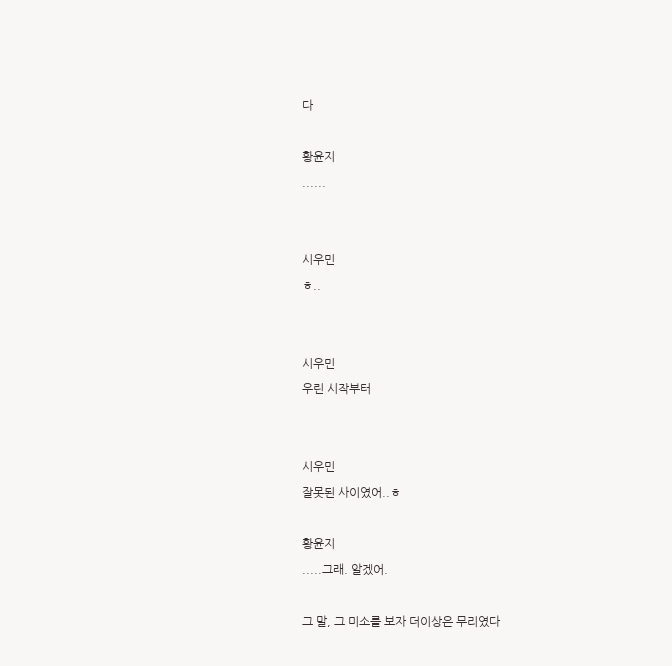다

황윤지
......


시우민
ㅎ..


시우민
우린 시작부터


시우민
잘못된 사이였어..ㅎ

황윤지
.....그래. 알겠어.

그 말, 그 미소를 보자 더이상은 무리였다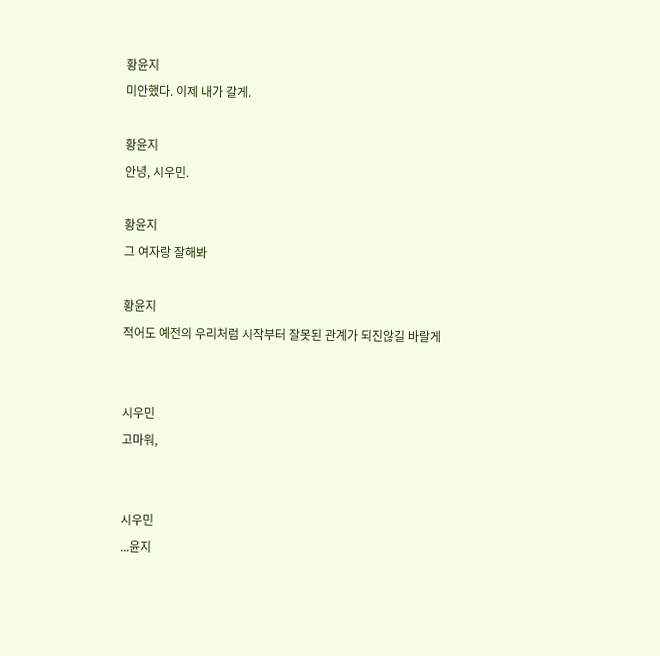황윤지
미안했다. 이제 내가 갈게.

황윤지
안녕, 시우민.

황윤지
그 여자랑 잘해봐

황윤지
적어도 예전의 우리처럼 시작부터 잘못된 관계가 되진않길 바랄게


시우민
고마워,


시우민
...윤지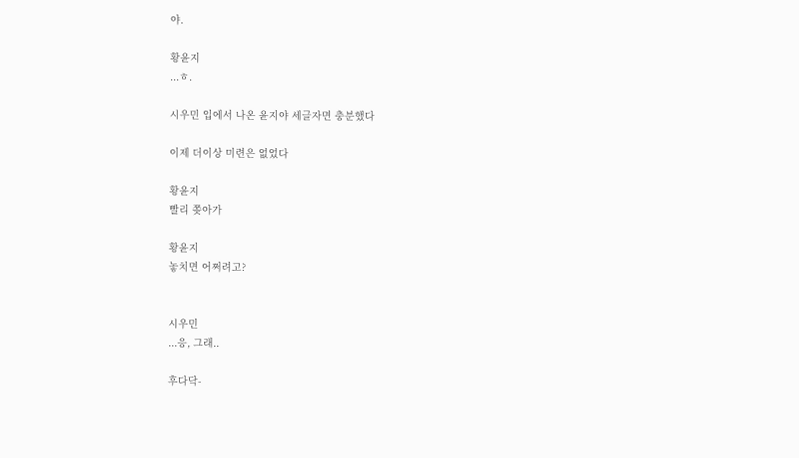야.

황윤지
...ㅎ.

시우민 입에서 나온 윤지야 세글자면 충분했다

이제 더이상 미련은 없었다

황윤지
빨리 쫒아가

황윤지
놓치면 어쩌려고?


시우민
...응, 그래..

후다닥-